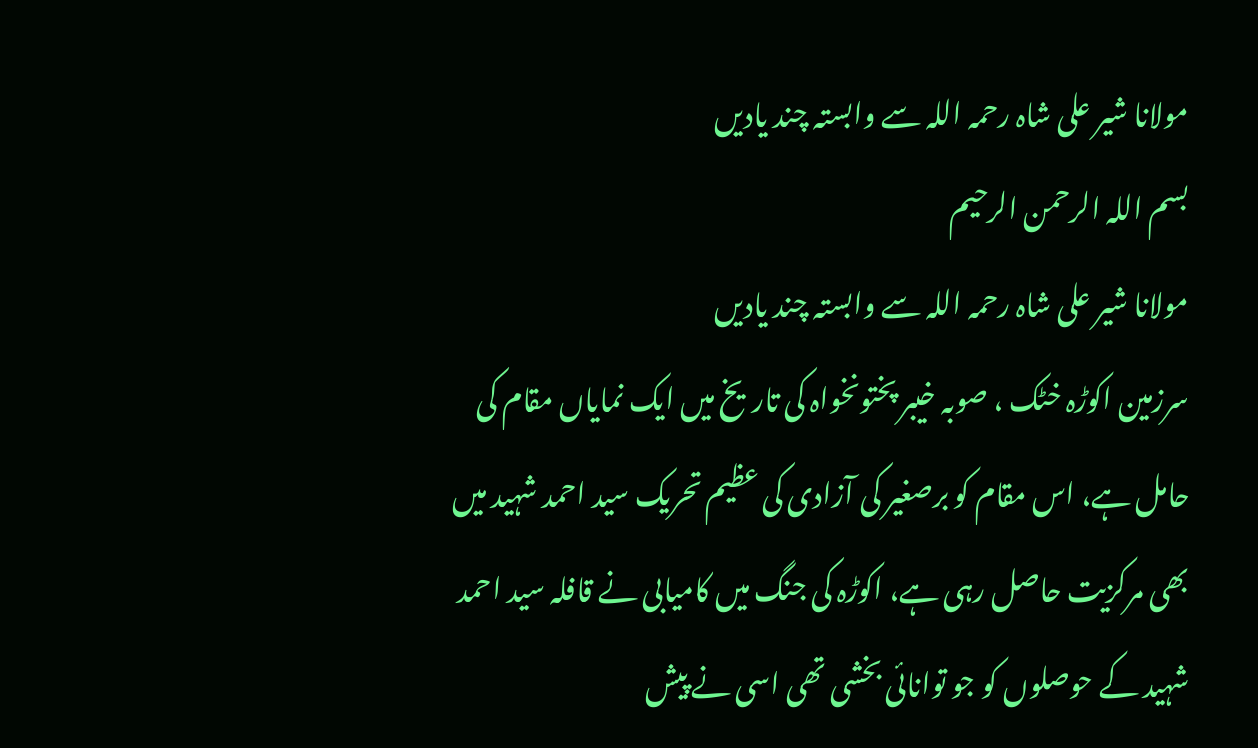مولانا شیر علی شاہ رحمہ اللہ سے وابستہ چند یادیں
بسم اللہ الرحمن الرحیم
مولانا شیر علی شاہ رحمہ اللہ سے وابستہ چند یادیں
سرزمین اکوڑہ خٹک ، صوبہ خیبر پختونخواہ کی تاریخ میں ایک نمایاں مقام کی حامل ہے، اس مقام کو برصغیر کی آزادی کی عظیم تحریک سید احمد شہید میں بھی مرکزیت حاصل رہی ہے، اکوڑہ کی جنگ میں کامیابی نے قافلہ سید احمد شہید کے حوصلوں کو جو توانائی بخشی تھی اسی نے پیش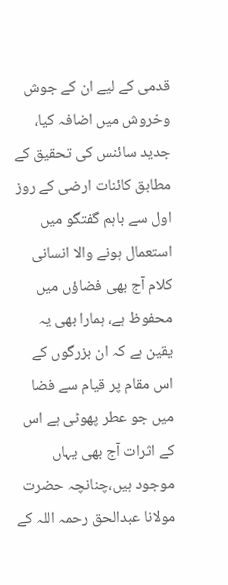قدمی کے لیے ان کے جوش وخروش میں اضافہ کیا، جدید سائنس کی تحقیق کے مطابق کائنات ارضی کے روز اول سے باہم گفتگو میں استعمال ہونے والا انسانی کلام آج بھی فضاؤں میں محفوظ ہے، ہمارا بھی یہ یقین ہے کہ ان بزرگوں کے اس مقام پر قیام سے فضا میں جو عطر پھوٹی ہے اس کے اثرات آج بھی یہاں موجود ہیں،چنانچہ حضرت مولانا عبدالحق رحمہ اللہ کے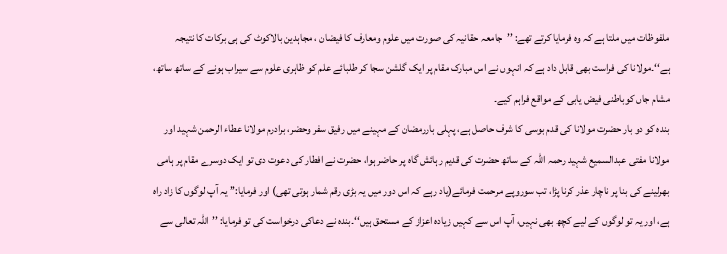ملفوظات میں ملتا ہے کہ وہ فرمایا کرتے تھے: ’’جامعہ حقانیہ کی صورت میں علوم ومعارف کا فیضان ، مجاہدین بالاکوٹ کی ہی برکات کا نتیجہ ہے‘‘۔مولانا کی فراست بھی قابل داد ہے کہ انہوں نے اس مبارک مقام پر ایک گلشن سجا کر طلبائے علم کو ظاہری علوم سے سیراب ہونے کے ساتھ ساتھ، مشام جاں کوباطنی فیض یابی کے مواقع فراہم کیے۔
بندہ کو دو بار حضرت مولانا کی قدم بوسی کا شرف حاصل ہے، پہلی باررمضان کے مہینے میں رفیق سفر وحضر، برادرم مولانا عطاء الرحمن شہید اور مولانا مفتی عبدالسمیع شہید رحمہ اللہ کے ساتھ حضرت کی قدیم رہائش گاہ پر حاضر ہوا، حضرت نے افطار کی دعوت دی تو ایک دوسرے مقام پر ہامی بھرلینے کی بنا پر ناچار عذر کرنا پڑا، تب سوروپے مرحمت فرمائے(یاد رہے کہ اس دور میں یہ بڑی رقم شمار ہوتی تھی) اور فرمایا:’’ یہ آپ لوگوں کا زاد راہ ہے، اور یہ تو لوگوں کے لیے کچھ بھی نہیں، آپ اس سے کہیں زیادہ اعزاز کے مستحق ہیں‘‘۔بندہ نے دعاکی درخواست کی تو فرمایا: ’’اللہ تعالی سے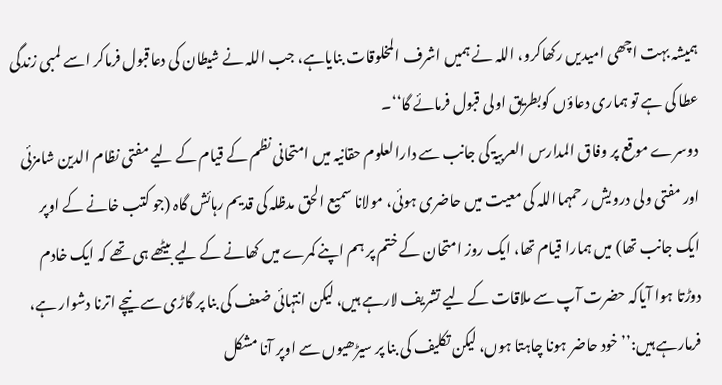ہمیشہ بہت اچھی امیدیں رکھاکرو، اللہ نے ہمیں اشرف المخلوقات بنایاہے، جب اللہ نے شیطان کی دعاقبول فرماکر اسے لمبی زندگی عطا کی ہے تو ہماری دعاؤں کوبطریق اولی قبول فرمائے گا‘‘۔
دوسرے موقع پر وفاق المدارس العربیۃ کی جانب سے دارالعلوم حقانیہ میں امتحانی نظم کے قیام کے لیے مفتی نظام الدین شامزئی اور مفتی ولی درویش رحمہمااللہ کی معیت میں حاضری ہوئی، مولانا سمیع الحق مدظلہ کی قدیم رہائش گاہ (جو کتب خانے کے اوپر ایک جانب تھا) میں ہمارا قیام تھا، ایک روز امتحان کے ختم پر ہم اپنے کمرے میں کھانے کے لیے بیٹھے ہی تھے کہ ایک خادم دوڑتا ہوا آیاکہ حضرت آپ سے ملاقات کے لیے تشریف لارہے ہیں، لیکن انتہائی ضعف کی بنا پر گاڑی سے نیچے اترنا دشوار ہے، فرمارہے ہیں:’’خود حاضر ہونا چاہتا ہوں، لیکن تکلیف کی بنا پر سیڑھیوں سے اوپر آنا مشکل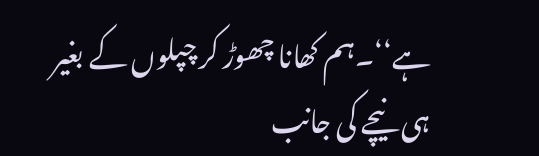ہے‘‘۔ہم کھانا چھوڑ کر چپلوں کے بغیر ہی نیچے کی جانب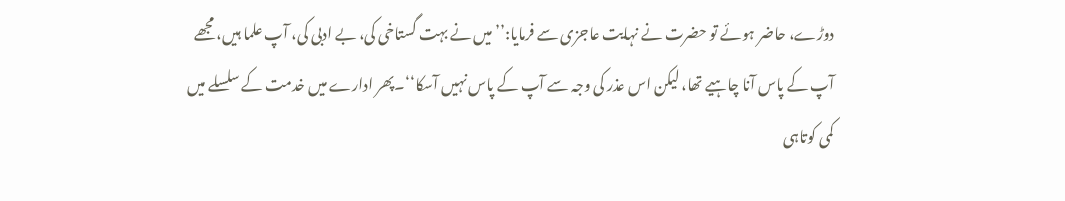دوڑے، حاضر ہوئے تو حضرت نے نہایت عاجزی سے فرمایا:’’میں نے بہت گستاخی کی، بے ادبی کی، آپ علما ہیں، مجھے آپ کے پاس آنا چاہیے تھا، لیکن اس عذر کی وجہ سے آپ کے پاس نہیں آسکا‘‘۔پھر ادارے میں خدمت کے سلسلے میں کمی کوتاہی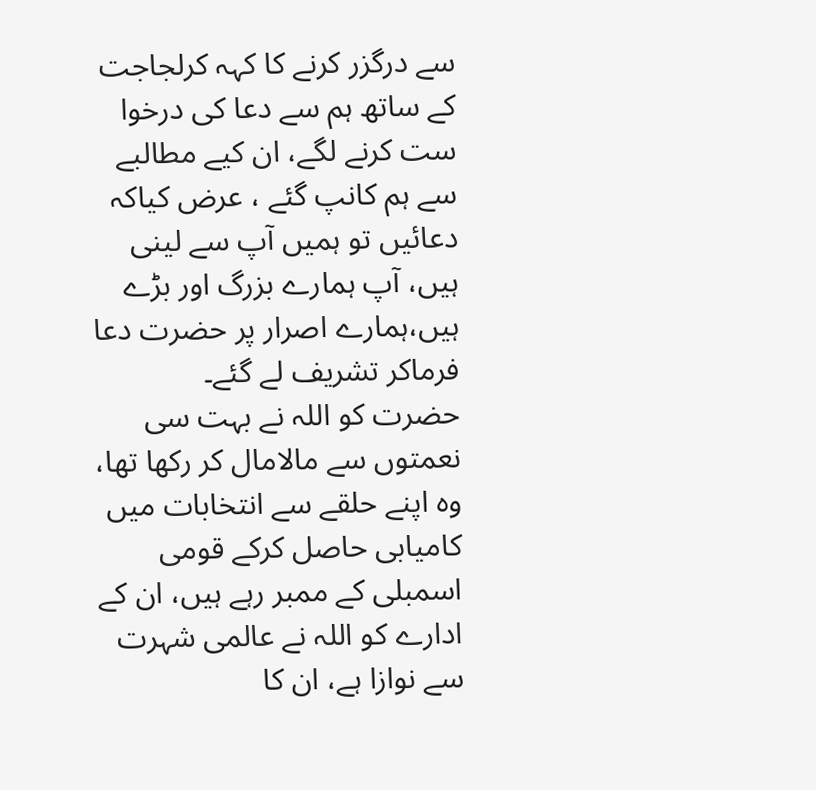سے درگزر کرنے کا کہہ کرلجاجت کے ساتھ ہم سے دعا کی درخوا ست کرنے لگے، ان کیے مطالبے سے ہم کانپ گئے ، عرض کیاکہ دعائیں تو ہمیں آپ سے لینی ہیں، آپ ہمارے بزرگ اور بڑے ہیں،ہمارے اصرار پر حضرت دعا فرماکر تشریف لے گئے۔
حضرت کو اللہ نے بہت سی نعمتوں سے مالامال کر رکھا تھا، وہ اپنے حلقے سے انتخابات میں کامیابی حاصل کرکے قومی اسمبلی کے ممبر رہے ہیں، ان کے ادارے کو اللہ نے عالمی شہرت سے نوازا ہے، ان کا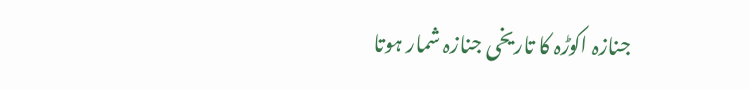جنازہ اکوڑہ کا تاریخی جنازہ شمار ہوتا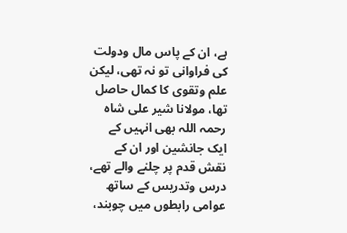ہے، ان کے پاس مال ودولت کی فراوانی تو نہ تھی، لیکن علم وتقوی کا کمال حاصل تھا، مولانا شیر علی شاہ رحمہ اللہ بھی انہیں کے ایک جانشین اور ان کے نقش قدم پر چلنے والے تھے، درس وتدریس کے ساتھ عوامی رابطوں میں چوبند،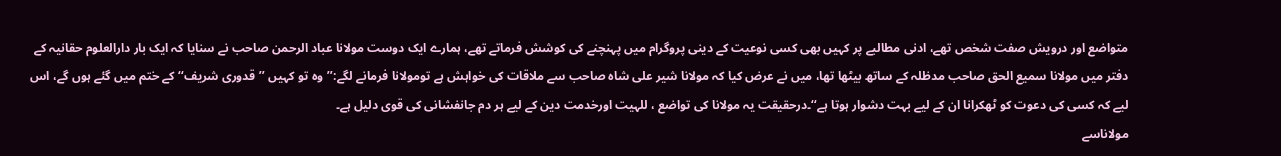متواضع اور درویش صفت شخص تھے، ادنی مطالبے پر کہیں بھی کسی نوعیت کے دینی پروگرام میں پہنچنے کی کوشش فرماتے تھے، ہمارے ایک دوست مولانا عباد الرحمن صاحب نے سنایا کہ ایک بار دارالعلوم حقانیہ کے دفتر میں مولانا سمیع الحق صاحب مدظلہ کے ساتھ بیٹھا تھا، میں نے عرض کیا کہ مولانا شیر علی شاہ صاحب سے ملاقات کی خواہش ہے تومولانا فرمانے لگے:’’وہ تو کہیں ’’قدوری شریف‘‘کے ختم میں گئے ہوں گے، اس لیے کہ کسی کی دعوت کو ٹھکرانا ان کے لیے بہت دشوار ہوتا ہے‘‘۔درحقیقت یہ مولانا کی تواضع ، للہیت اورخدمت دین کے لیے ہر دم جانفشانی کی قوی دلیل ہے۔
مولاناسے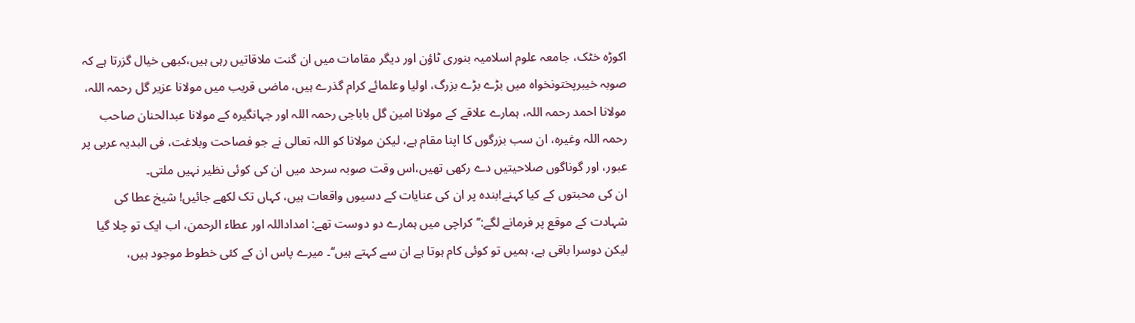اکوڑہ خٹک، جامعہ علوم اسلامیہ بنوری ٹاؤن اور دیگر مقامات میں ان گنت ملاقاتیں رہی ہیں،کبھی خیال گزرتا ہے کہ صوبہ خیبرپختونخواہ میں بڑے بڑے بزرگ، اولیا وعلمائے کرام گذرے ہیں، ماضی قریب میں مولانا عزیر گل رحمہ اللہ، مولانا احمد رحمہ اللہ، ہمارے علاقے کے مولانا امین گل باباجی رحمہ اللہ اور جہانگیرہ کے مولانا عبدالحنان صاحب رحمہ اللہ وغیرہ، ان سب بزرگوں کا اپنا مقام ہے، لیکن مولانا کو اللہ تعالی نے جو فصاحت وبلاغت، فی البدیہ عربی پر عبور، اور گوناگوں صلاحیتیں دے رکھی تھیں،اس وقت صوبہ سرحد میں ان کی کوئی نظیر نہیں ملتی۔
ان کی محبتوں کے کیا کہنے!بندہ پر ان کی عنایات کے دسیوں واقعات ہیں، کہاں تک لکھے جائیں! شیخ عطا کی شہادت کے موقع پر فرمانے لگے:’’کراچی میں ہمارے دو دوست تھے: امداداللہ اور عطاء الرحمن، اب ایک تو چلا گیا لیکن دوسرا باقی ہے، ہمیں تو کوئی کام ہوتا ہے ان سے کہتے ہیں‘‘۔ میرے پاس ان کے کئی خطوط موجود ہیں،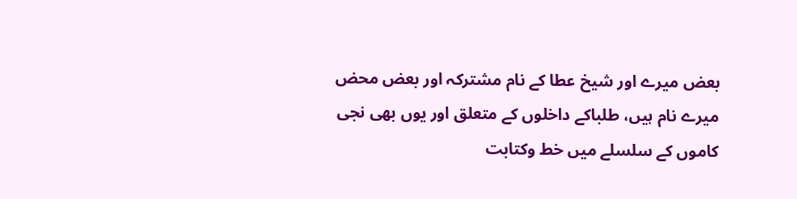بعض میرے اور شیخ عطا کے نام مشترکہ اور بعض محض میرے نام ہیں، طلباکے داخلوں کے متعلق اور یوں بھی نجی کاموں کے سلسلے میں خط وکتابت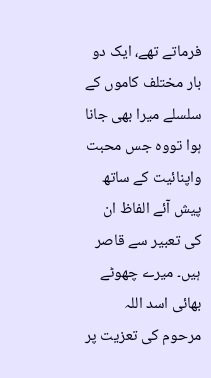فرماتے تھے، ایک دو بار مختلف کاموں کے سلسلے میرا بھی جانا ہوا تووہ جس محبت واپنائیت کے ساتھ پیش آئے الفاظ ان کی تعبیر سے قاصر ہیں۔ میرے چھوٹے بھائی اسد اللہ مرحوم کی تعزیت پر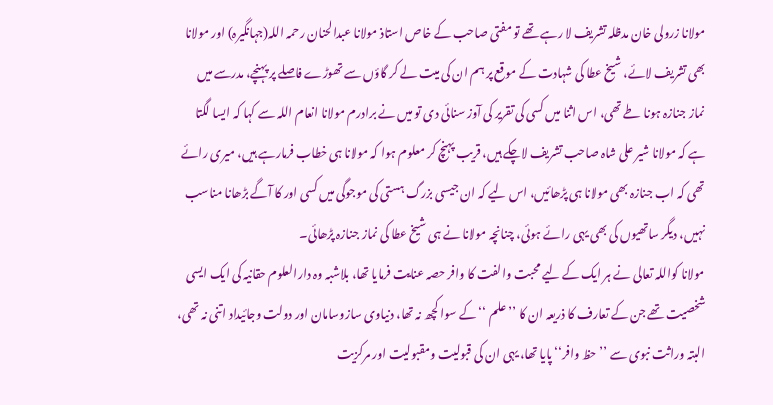مولانا زرولی خان مدظلہ تشریف لا رہے تھے تو مفتی صاحب کے خاص استاذ مولانا عبدالحنان رحمہ اللہ(جہانگیرہ) اور مولانا بھی تشریف لائے، شیخ عطا کی شہادت کے موقع پر ہم ان کی میت لے کر گاؤں سے تھوڑے فاصلے پر پہنچے، مدرسے میں نماز جنازہ ہونا طے تھی، اس اثنا میں کسی کی تقریر کی آوز سنائی دی تو میں نے برادرم مولانا انعام اللہ سے کہا کہ ایسا لگتا ہے کہ مولانا شیر علی شاہ صاحب تشریف لاچکے ہیں، قریب پہنچ کر معلوم ہوا کہ مولانا ہی خطاب فرمارہے ہیں، میری رائے تھی کہ اب جنازہ بھی مولانا ہی پڑھائیں، اس لیے کہ ان جیسی بزرگ ہستی کی موجوگی میں کسی اور کا آگے بڑھانا مناسب نہیں، دیگر ساتھیوں کی بھی یہی رائے ہوئی، چنانچہ مولانا نے ہی شیخ عطا کی نماز جنازہ پڑھائی۔
مولانا کواللہ تعالی نے ہر ایک کے لیے محبت والفت کا وافر حصہ عنایت فرمایا تھا، بلاشبہ وہ دارالعلوم حقانیہ کی ایک ایسی شخصیت تھے جن کے تعارف کا ذریعہ ان کا ’’علم ‘‘کے سوا کچھ نہ تھا، دنیاوی سازوسامان اور دولت وجائیداد اتنی نہ تھی، البتہ وراثت نبوی سے ’’حظ وافر‘‘ پایا تھا، یہی ان کی قبولیت ومقبولیت اور مرکزیت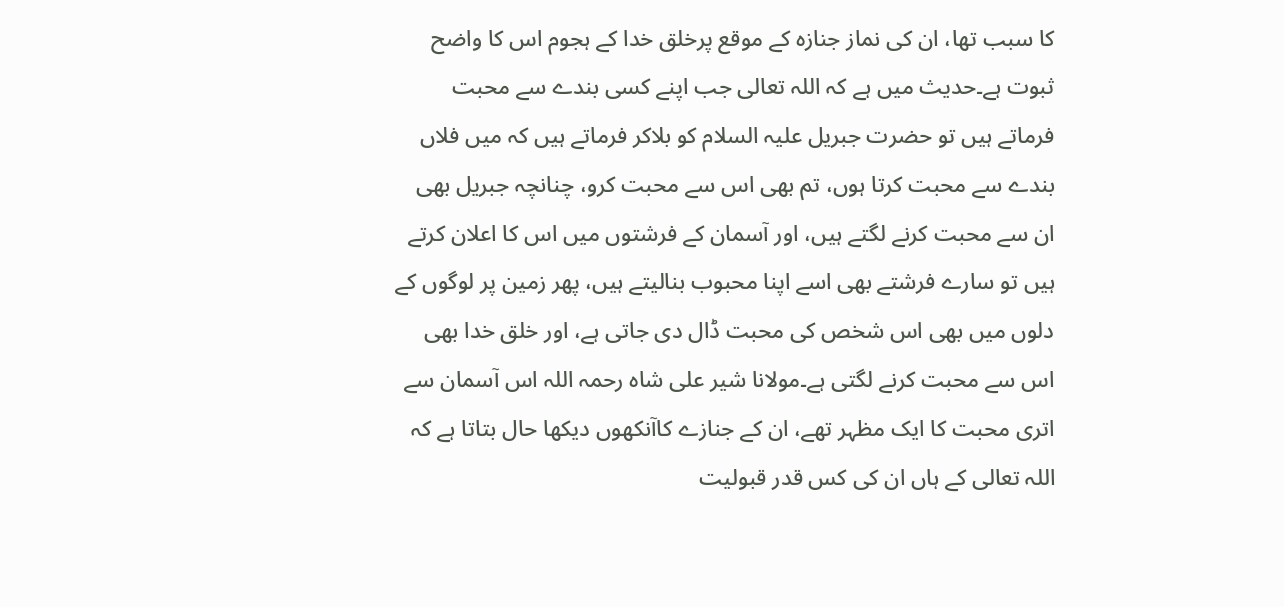کا سبب تھا، ان کی نماز جنازہ کے موقع پرخلق خدا کے ہجوم اس کا واضح ثبوت ہے۔حدیث میں ہے کہ اللہ تعالی جب اپنے کسی بندے سے محبت فرماتے ہیں تو حضرت جبریل علیہ السلام کو بلاکر فرماتے ہیں کہ میں فلاں بندے سے محبت کرتا ہوں، تم بھی اس سے محبت کرو، چنانچہ جبریل بھی ان سے محبت کرنے لگتے ہیں، اور آسمان کے فرشتوں میں اس کا اعلان کرتے ہیں تو سارے فرشتے بھی اسے اپنا محبوب بنالیتے ہیں، پھر زمین پر لوگوں کے دلوں میں بھی اس شخص کی محبت ڈال دی جاتی ہے، اور خلق خدا بھی اس سے محبت کرنے لگتی ہے۔مولانا شیر علی شاہ رحمہ اللہ اس آسمان سے اتری محبت کا ایک مظہر تھے، ان کے جنازے کاآنکھوں دیکھا حال بتاتا ہے کہ اللہ تعالی کے ہاں ان کی کس قدر قبولیت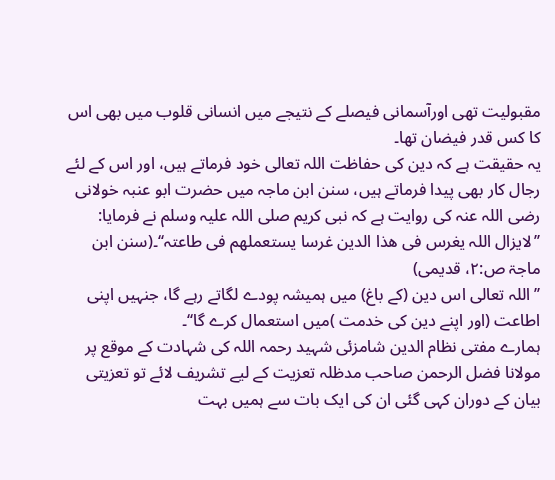مقبولیت تھی اورآسمانی فیصلے کے نتیجے میں انسانی قلوب میں بھی اس کا کس قدر فیضان تھا۔
یہ حقیقت ہے کہ دین کی حفاظت اللہ تعالی خود فرماتے ہیں، اور اس کے لئے رجال کار بھی پیدا فرماتے ہیں، سنن ابن ماجہ میں حضرت ابو عنبہ خولانی رضی اللہ عنہ کی روایت ہے کہ نبی کریم صلی اللہ علیہ وسلم نے فرمایا:
’’لایزال اللہ یغرس فی ھذا الدین غرسا یستعملھم فی طاعتہ‘‘۔(سنن ابن ماجۃ ص:۲، قدیمی)
’’اللہ تعالی اس دین (کے باغ) میں ہمیشہ پودے لگاتے رہے گا، جنہیں اپنی اطاعت (اور اپنے دین کی خدمت )میں استعمال کرے گا‘‘۔
ہمارے مفتی نظام الدین شامزئی شہید رحمہ اللہ کی شہادت کے موقع پر مولانا فضل الرحمن صاحب مدظلہ تعزیت کے لیے تشریف لائے تو تعزیتی بیان کے دوران کہی گئی ان کی ایک بات سے ہمیں بہت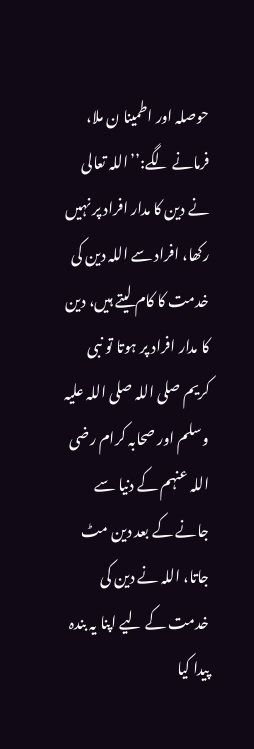حوصلہ اور اطمینا ن ملا، فرمانے لگے:’’اللہ تعالی نے دین کا مدار افراد پر نہیں رکھا، افراد سے اللہ دین کی خدمت کا کام لیتے ہیں، دین کا مدار افراد پر ہوتا تو نبی کریم صلی اللہ صلی اللہ علیہ وسلم اور صحابہ کرام رضی اللہ عنہم کے دنیا سے جانے کے بعد دین مٹ جاتا، اللہ نے دین کی خدمت کے لیے اپنا یہ بندہ پیدا کیا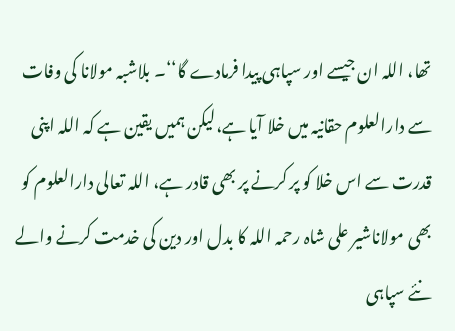تھا، اللہ ان جیسے اور سپاہی پیدا فرمادے گا‘‘۔ بلاشبہ مولانا کی وفات سے دارالعلوم حقانیہ میں خلا آیا ہے،لیکن ہمیں یقین ہے کہ اللہ اپنی قدرت سے اس خلا کو پر کرنے پر بھی قادر ہے، اللہ تعالی دارالعلوم کو بھی مولاناشیر علی شاہ رحمہ اللہ کا بدل اور دین کی خدمت کرنے والے نئے سپاہی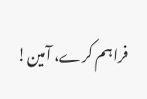فراہم کرے، آمین!